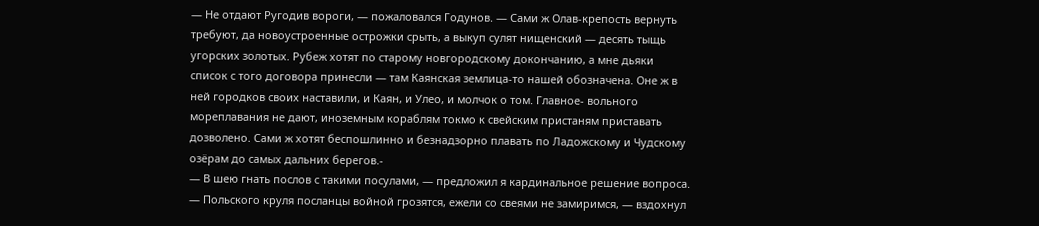— Не отдают Ругодив вороги, — пожаловался Годунов. — Сами ж Олав-крепость вернуть требуют, да новоустроенные острожки срыть, а выкуп сулят нищенский — десять тыщь угорских золотых. Рубеж хотят по старому новгородскому докончанию, а мне дьяки список с того договора принесли — там Каянская землица-то нашей обозначена. Оне ж в ней городков своих наставили, и Каян, и Улео, и молчок о том. Главное- вольного мореплавания не дают, иноземным кораблям токмо к свейским пристаням приставать дозволено. Сами ж хотят беспошлинно и безнадзорно плавать по Ладожскому и Чудскому озёрам до самых дальних берегов.-
— В шею гнать послов с такими посулами, — предложил я кардинальное решение вопроса.
— Польского круля посланцы войной грозятся, ежели со свеями не замиримся, — вздохнул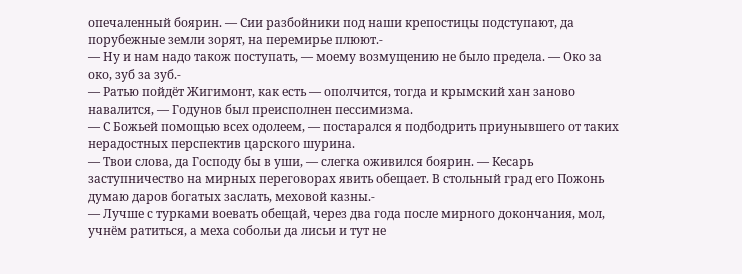опечаленный боярин. — Сии разбойники под наши крепостицы подступают, да порубежные земли зорят, на перемирье плюют.-
— Ну и нам надо також поступать, — моему возмущению не было предела. — Око за око, зуб за зуб.-
— Ратью пойдёт Жигимонт, как есть — ополчится, тогда и крымский хан заново навалится, — Годунов был преисполнен пессимизма.
— С Божьей помощью всех одолеем, — постарался я подбодрить приунывшего от таких нерадостных перспектив царского шурина.
— Твои слова, да Господу бы в уши, — слегка оживился боярин. — Кесарь заступничество на мирных переговорах явить обещает. В стольный град его Пожонь думаю даров богатых заслать, меховой казны.-
— Лучше с турками воевать обещай, через два года после мирного докончания, мол, учнём ратиться, а меха собольи да лисьи и тут не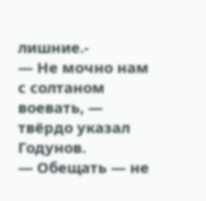лишние.-
— Не мочно нам с солтаном воевать, — твёрдо указал Годунов.
— Обещать — не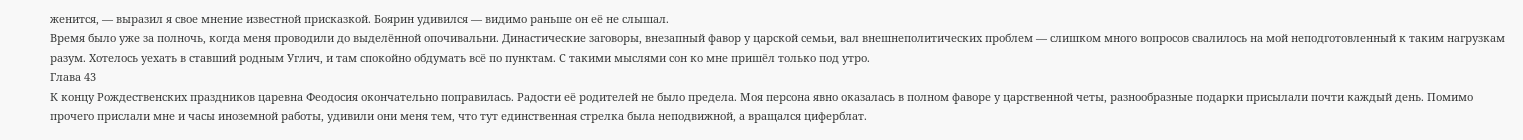женится, — выразил я свое мнение известной присказкой. Боярин удивился — видимо раньше он её не слышал.
Время было уже за полночь, когда меня проводили до выделённой опочивальни. Династические заговоры, внезапный фавор у царской семьи, вал внешнеполитических проблем — слишком много вопросов свалилось на мой неподготовленный к таким нагрузкам разум. Хотелось уехать в ставший родным Углич, и там спокойно обдумать всё по пунктам. С такими мыслями сон ко мне пришёл только под утро.
Глава 43
К концу Рождественских праздников царевна Феодосия окончательно поправилась. Радости её родителей не было предела. Моя персона явно оказалась в полном фаворе у царственной четы, разнообразные подарки присылали почти каждый день. Помимо прочего прислали мне и часы иноземной работы, удивили они меня тем, что тут единственная стрелка была неподвижной, а вращался циферблат.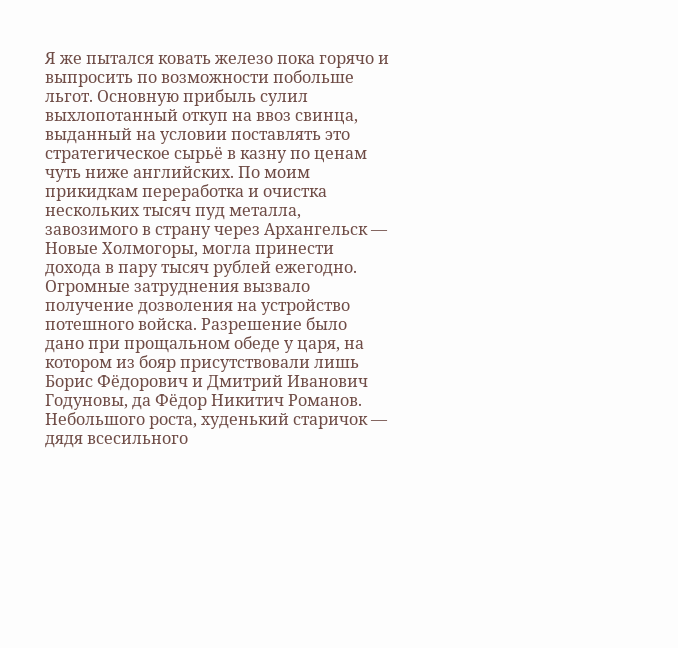Я же пытался ковать железо пока горячо и выпросить по возможности побольше льгот. Основную прибыль сулил выхлопотанный откуп на ввоз свинца, выданный на условии поставлять это стратегическое сырьё в казну по ценам чуть ниже английских. По моим прикидкам переработка и очистка нескольких тысяч пуд металла, завозимого в страну через Архангельск — Новые Холмогоры, могла принести дохода в пару тысяч рублей ежегодно.
Огромные затруднения вызвало получение дозволения на устройство потешного войска. Разрешение было дано при прощальном обеде у царя, на котором из бояр присутствовали лишь Борис Фёдорович и Дмитрий Иванович Годуновы, да Фёдор Никитич Романов.
Небольшого роста, худенький старичок — дядя всесильного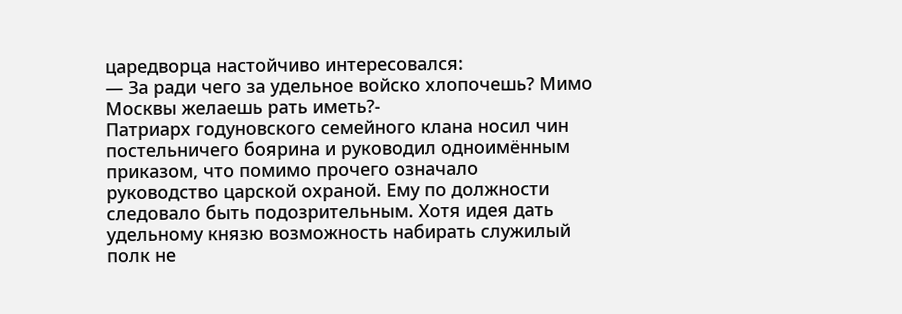царедворца настойчиво интересовался:
— За ради чего за удельное войско хлопочешь? Мимо Москвы желаешь рать иметь?-
Патриарх годуновского семейного клана носил чин постельничего боярина и руководил одноимённым приказом, что помимо прочего означало руководство царской охраной. Ему по должности следовало быть подозрительным. Хотя идея дать удельному князю возможность набирать служилый полк не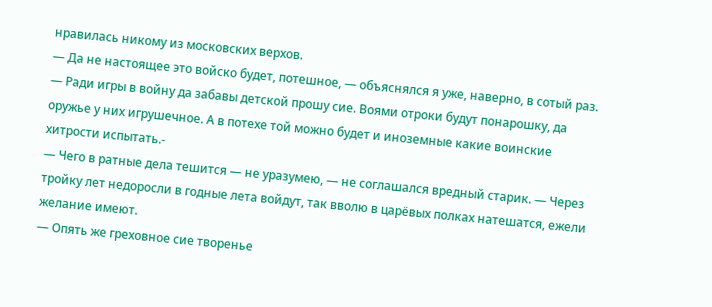нравилась никому из московских верхов.
— Да не настоящее это войско будет, потешное, — объяснялся я уже, наверно, в сотый раз. — Ради игры в войну да забавы детской прошу сие. Воями отроки будут понарошку, да оружье у них игрушечное. А в потехе той можно будет и иноземные какие воинские хитрости испытать.-
— Чего в ратные дела тешится — не уразумею, — не соглашался вредный старик. — Через тройку лет недоросли в годные лета войдут, так вволю в царёвых полках натешатся, ежели желание имеют.
— Опять же греховное сие творенье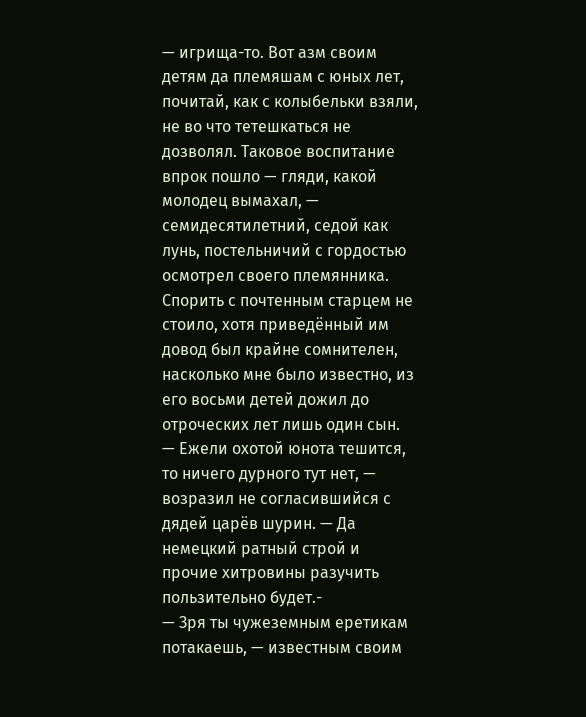— игрища-то. Вот азм своим детям да племяшам с юных лет, почитай, как с колыбельки взяли, не во что тетешкаться не дозволял. Таковое воспитание впрок пошло — гляди, какой молодец вымахал, — семидесятилетний, седой как лунь, постельничий с гордостью осмотрел своего племянника.
Спорить с почтенным старцем не стоило, хотя приведённый им довод был крайне сомнителен, насколько мне было известно, из его восьми детей дожил до отроческих лет лишь один сын.
— Ежели охотой юнота тешится, то ничего дурного тут нет, — возразил не согласившийся с дядей царёв шурин. — Да немецкий ратный строй и прочие хитровины разучить пользительно будет.-
— Зря ты чужеземным еретикам потакаешь, — известным своим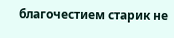благочестием старик не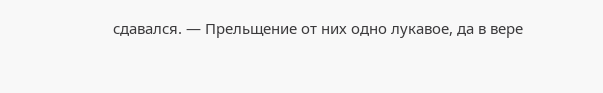сдавался. — Прельщение от них одно лукавое, да в вере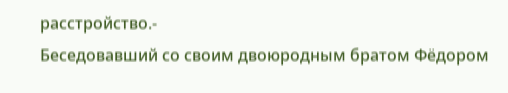расстройство.-
Беседовавший со своим двоюродным братом Фёдором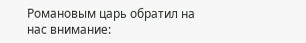Романовым царь обратил на нас внимание: